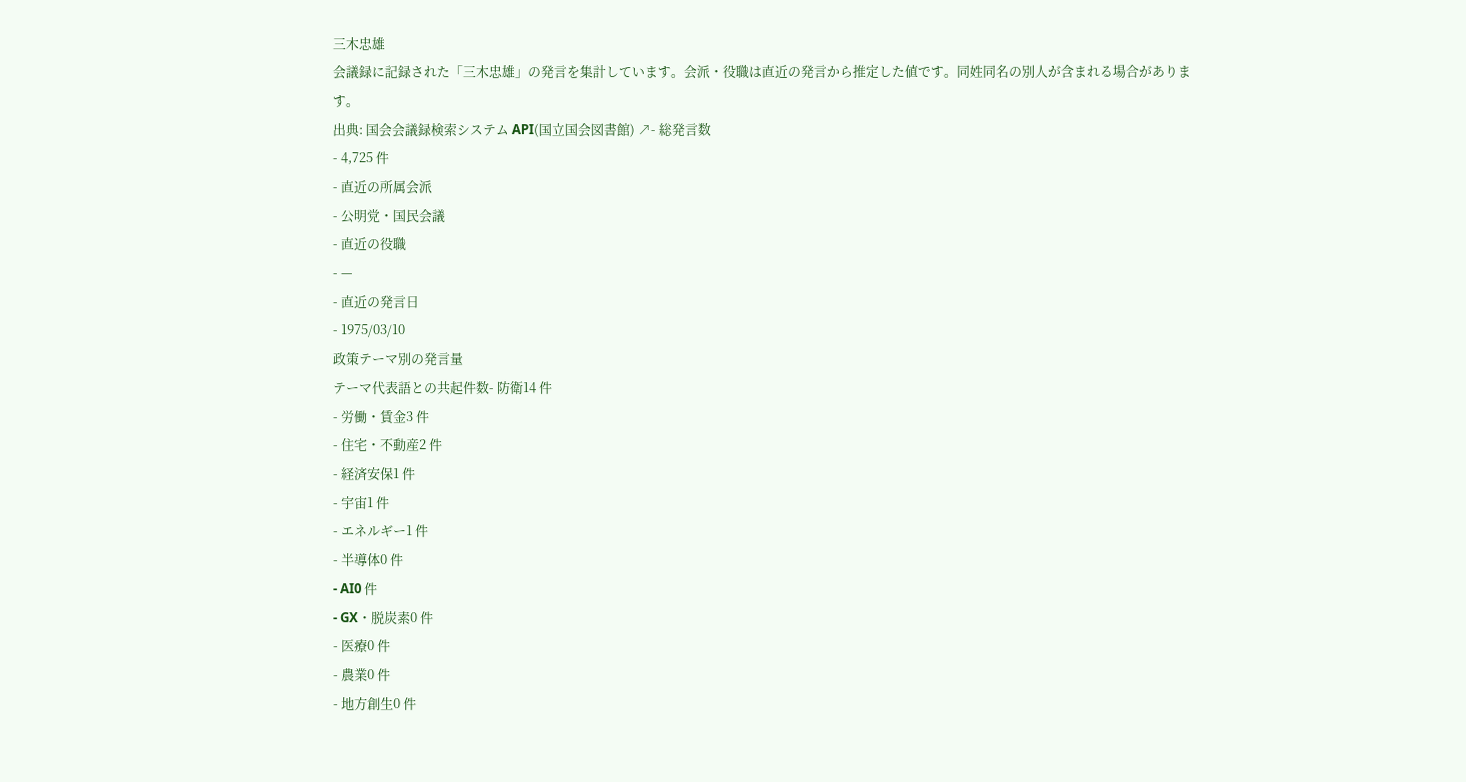三木忠雄
会議録に記録された「三木忠雄」の発言を集計しています。会派・役職は直近の発言から推定した値です。同姓同名の別人が含まれる場合があります。
出典: 国会会議録検索システム API(国立国会図書館) ↗- 総発言数
- 4,725 件
- 直近の所属会派
- 公明党・国民会議
- 直近の役職
- —
- 直近の発言日
- 1975/03/10
政策テーマ別の発言量
テーマ代表語との共起件数- 防衛14 件
- 労働・賃金3 件
- 住宅・不動産2 件
- 経済安保1 件
- 宇宙1 件
- エネルギー1 件
- 半導体0 件
- AI0 件
- GX・脱炭素0 件
- 医療0 件
- 農業0 件
- 地方創生0 件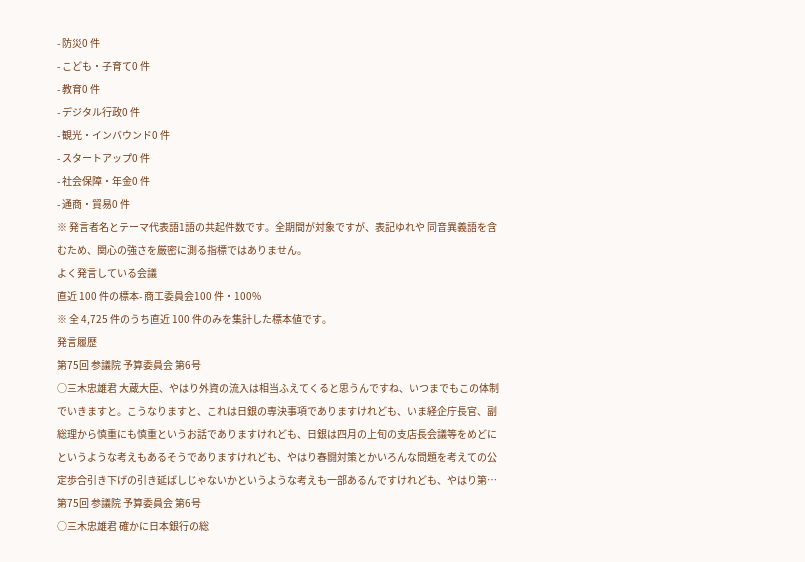- 防災0 件
- こども・子育て0 件
- 教育0 件
- デジタル行政0 件
- 観光・インバウンド0 件
- スタートアップ0 件
- 社会保障・年金0 件
- 通商・貿易0 件
※ 発言者名とテーマ代表語1語の共起件数です。全期間が対象ですが、表記ゆれや 同音異義語を含むため、関心の強さを厳密に測る指標ではありません。
よく発言している会議
直近 100 件の標本- 商工委員会100 件・100%
※ 全 4,725 件のうち直近 100 件のみを集計した標本値です。
発言履歴
第75回 参議院 予算委員会 第6号
○三木忠雄君 大蔵大臣、やはり外資の流入は相当ふえてくると思うんですね、いつまでもこの体制でいきますと。こうなりますと、これは日銀の専決事項でありますけれども、いま経企庁長官、副総理から慎重にも慎重というお話でありますけれども、日銀は四月の上旬の支店長会議等をめどにというような考えもあるそうでありますけれども、やはり春闘対策とかいろんな問題を考えての公定歩合引き下げの引き延ばしじゃないかというような考えも一部あるんですけれども、やはり第…
第75回 参議院 予算委員会 第6号
○三木忠雄君 確かに日本銀行の総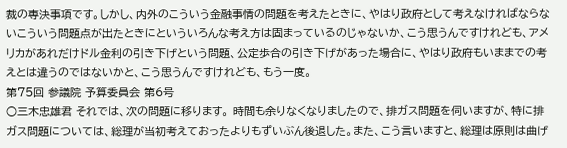裁の専決事項です。しかし、内外のこういう金融事情の問題を考えたときに、やはり政府として考えなければならないこういう問題点が出たときにといういろんな考え方は固まっているのじゃないか、こう思うんですけれども、アメリカがあれだけドル金利の引き下げという問題、公定歩合の引き下げがあった場合に、やはり政府もいままでの考えとは違うのではないかと、こう思うんですけれども、もう一度。
第75回 参議院 予算委員会 第6号
○三木忠雄君 それでは、次の問題に移ります。 時間も余りなくなりましたので、排ガス問題を伺いますが、特に排ガス問題については、総理が当初考えておったよりもずいぶん後退した。また、こう言いますと、総理は原則は曲げ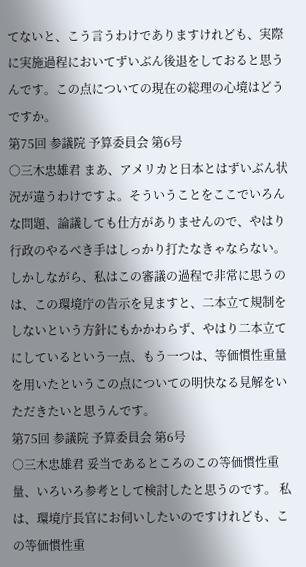てないと、こう言うわけでありますけれども、実際に実施過程においてずいぶん後退をしておると思うんです。この点についての現在の総理の心境はどうですか。
第75回 参議院 予算委員会 第6号
○三木忠雄君 まあ、アメリカと日本とはずいぶん状況が違うわけですよ。そういうことをここでいろんな問題、論議しても仕方がありませんので、やはり行政のやるべき手はしっかり打たなきゃならない。しかしながら、私はこの審議の過程で非常に思うのは、この環境庁の告示を見ますと、二本立て規制をしないという方針にもかかわらず、やはり二本立てにしているという一点、もう一つは、等価慣性重量を用いたというこの点についての明快なる見解をいただきたいと思うんです。
第75回 参議院 予算委員会 第6号
○三木忠雄君 妥当であるところのこの等価慣性重量、いろいろ参考として検討したと思うのです。 私は、環境庁長官にお伺いしたいのですけれども、この等価慣性重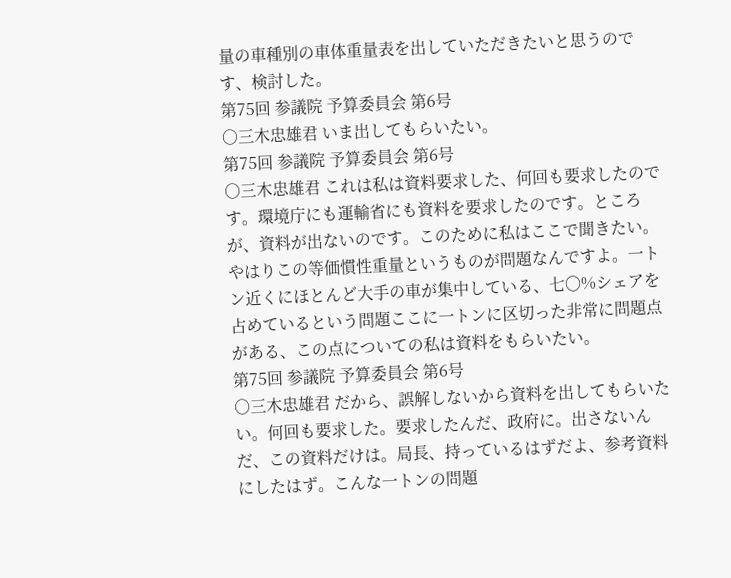量の車種別の車体重量表を出していただきたいと思うのです、検討した。
第75回 参議院 予算委員会 第6号
○三木忠雄君 いま出してもらいたい。
第75回 参議院 予算委員会 第6号
○三木忠雄君 これは私は資料要求した、何回も要求したのです。環境庁にも運輸省にも資料を要求したのです。ところが、資料が出ないのです。このために私はここで聞きたい。やはりこの等価慣性重量というものが問題なんですよ。一トン近くにほとんど大手の車が集中している、七〇%シェアを占めているという問題ここに一トンに区切った非常に問題点がある、この点についての私は資料をもらいたい。
第75回 参議院 予算委員会 第6号
○三木忠雄君 だから、誤解しないから資料を出してもらいたい。何回も要求した。要求したんだ、政府に。出さないんだ、この資料だけは。局長、持っているはずだよ、参考資料にしたはず。こんな一トンの問題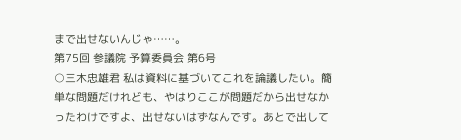まで出せないんじゃ……。
第75回 参議院 予算委員会 第6号
○三木忠雄君 私は資料に基づいてこれを論議したい。簡単な問題だけれども、やはりここが問題だから出せなかったわけですよ、出せないはずなんです。あとで出して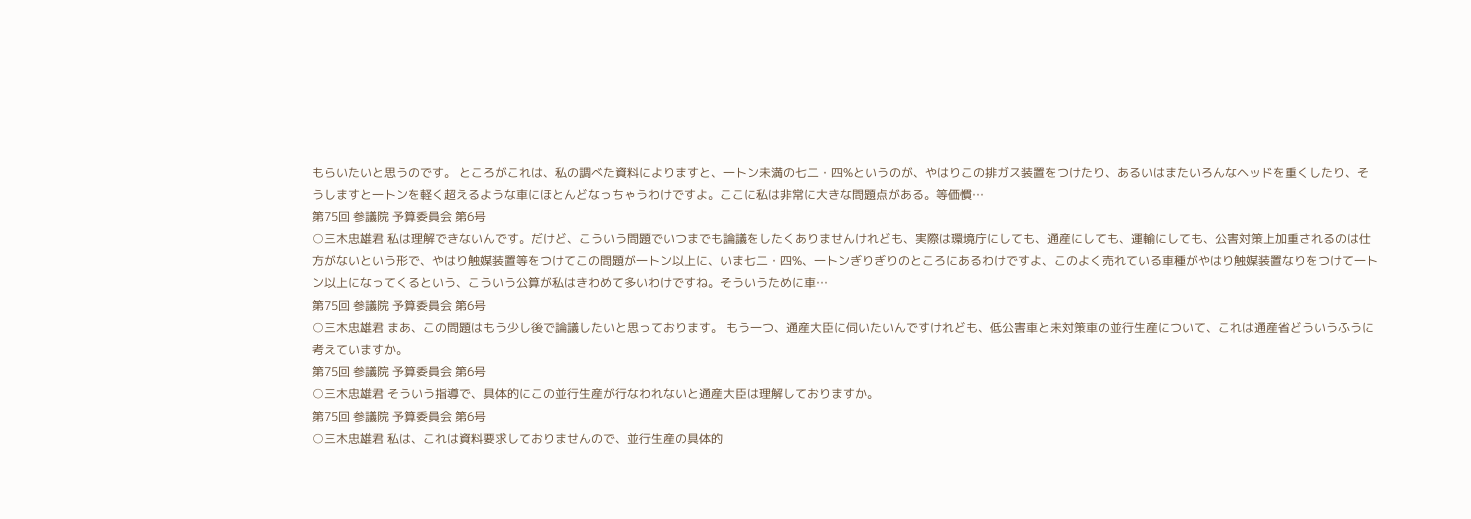もらいたいと思うのです。 ところがこれは、私の調べた資料によりますと、一トン未満の七二・四%というのが、やはりこの排ガス装置をつけたり、あるいはまたいろんなヘッドを重くしたり、そうしますと一トンを軽く超えるような車にほとんどなっちゃうわけですよ。ここに私は非常に大きな問題点がある。等価慣…
第75回 参議院 予算委員会 第6号
○三木忠雄君 私は理解できないんです。だけど、こういう問題でいつまでも論議をしたくありませんけれども、実際は環境庁にしても、通産にしても、運輸にしても、公害対策上加重されるのは仕方がないという形で、やはり触媒装置等をつけてこの問題が一トン以上に、いま七二・四%、一トンぎりぎりのところにあるわけですよ、このよく売れている車種がやはり触媒装置なりをつけて一トン以上になってくるという、こういう公算が私はきわめて多いわけですね。そういうために車…
第75回 参議院 予算委員会 第6号
○三木忠雄君 まあ、この問題はもう少し後で論議したいと思っております。 もう一つ、通産大臣に伺いたいんですけれども、低公害車と未対策車の並行生産について、これは通産省どういうふうに考えていますか。
第75回 参議院 予算委員会 第6号
○三木忠雄君 そういう指導で、具体的にこの並行生産が行なわれないと通産大臣は理解しておりますか。
第75回 参議院 予算委員会 第6号
○三木忠雄君 私は、これは資料要求しておりませんので、並行生産の具体的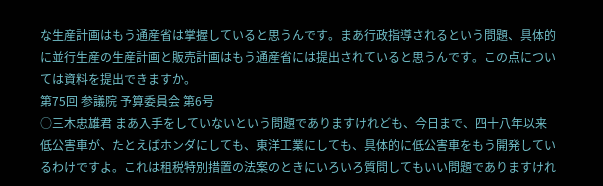な生産計画はもう通産省は掌握していると思うんです。まあ行政指導されるという問題、具体的に並行生産の生産計画と販売計画はもう通産省には提出されていると思うんです。この点については資料を提出できますか。
第75回 参議院 予算委員会 第6号
○三木忠雄君 まあ入手をしていないという問題でありますけれども、今日まで、四十八年以来低公害車が、たとえばホンダにしても、東洋工業にしても、具体的に低公害車をもう開発しているわけですよ。これは租税特別措置の法案のときにいろいろ質問してもいい問題でありますけれ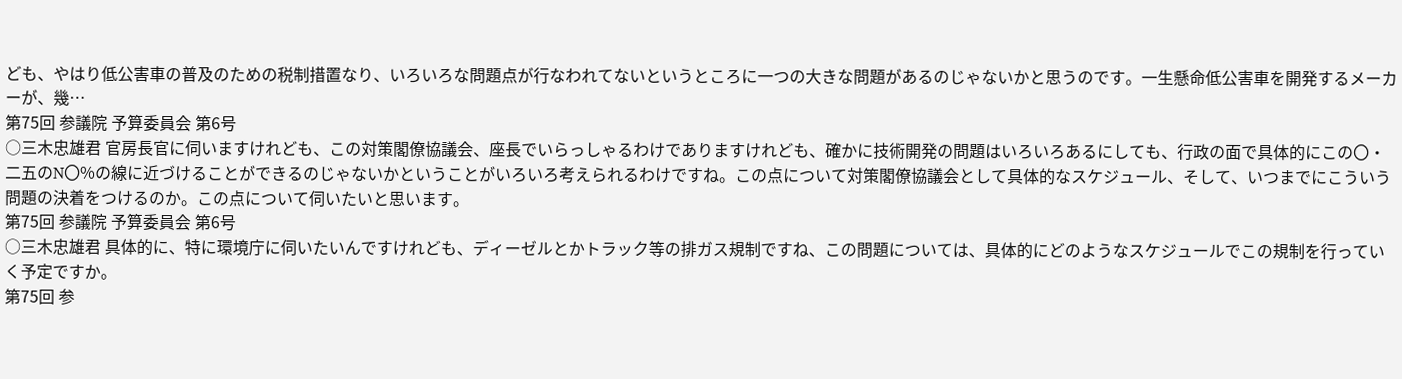ども、やはり低公害車の普及のための税制措置なり、いろいろな問題点が行なわれてないというところに一つの大きな問題があるのじゃないかと思うのです。一生懸命低公害車を開発するメーカーが、幾…
第75回 参議院 予算委員会 第6号
○三木忠雄君 官房長官に伺いますけれども、この対策閣僚協議会、座長でいらっしゃるわけでありますけれども、確かに技術開発の問題はいろいろあるにしても、行政の面で具体的にこの〇・二五のN〇%の線に近づけることができるのじゃないかということがいろいろ考えられるわけですね。この点について対策閣僚協議会として具体的なスケジュール、そして、いつまでにこういう問題の決着をつけるのか。この点について伺いたいと思います。
第75回 参議院 予算委員会 第6号
○三木忠雄君 具体的に、特に環境庁に伺いたいんですけれども、ディーゼルとかトラック等の排ガス規制ですね、この問題については、具体的にどのようなスケジュールでこの規制を行っていく予定ですか。
第75回 参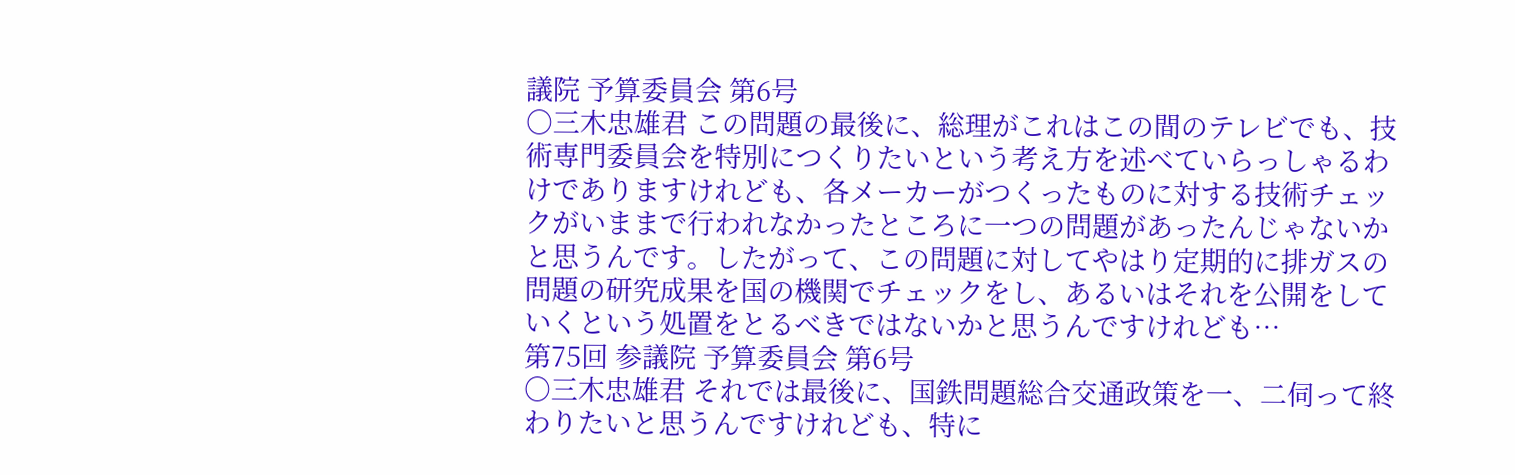議院 予算委員会 第6号
○三木忠雄君 この問題の最後に、総理がこれはこの間のテレビでも、技術専門委員会を特別につくりたいという考え方を述べていらっしゃるわけでありますけれども、各メーカーがつくったものに対する技術チェックがいままで行われなかったところに一つの問題があったんじゃないかと思うんです。したがって、この問題に対してやはり定期的に排ガスの問題の研究成果を国の機関でチェックをし、あるいはそれを公開をしていくという処置をとるべきではないかと思うんですけれども…
第75回 参議院 予算委員会 第6号
○三木忠雄君 それでは最後に、国鉄問題総合交通政策を一、二伺って終わりたいと思うんですけれども、特に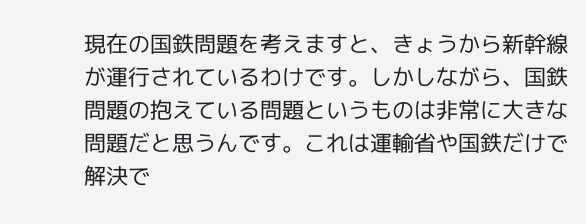現在の国鉄問題を考えますと、きょうから新幹線が運行されているわけです。しかしながら、国鉄問題の抱えている問題というものは非常に大きな問題だと思うんです。これは運輸省や国鉄だけで解決で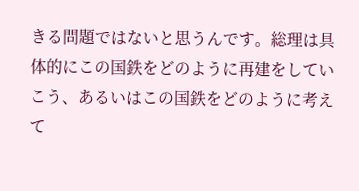きる問題ではないと思うんです。総理は具体的にこの国鉄をどのように再建をしていこう、あるいはこの国鉄をどのように考えて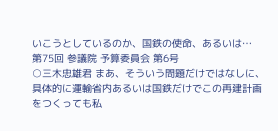いこうとしているのか、国鉄の使命、あるいは…
第75回 参議院 予算委員会 第6号
○三木忠雄君 まあ、そういう問題だけではなしに、具体的に運輸省内あるいは国鉄だけでこの再建計画をつくっても私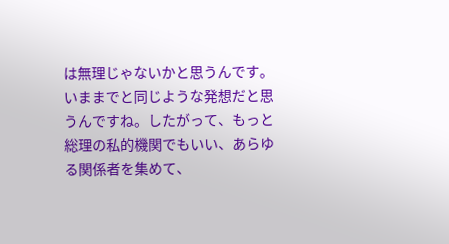は無理じゃないかと思うんです。いままでと同じような発想だと思うんですね。したがって、もっと総理の私的機関でもいい、あらゆる関係者を集めて、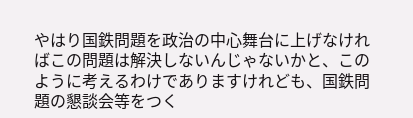やはり国鉄問題を政治の中心舞台に上げなければこの問題は解決しないんじゃないかと、このように考えるわけでありますけれども、国鉄問題の懇談会等をつく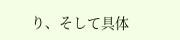り、そして具体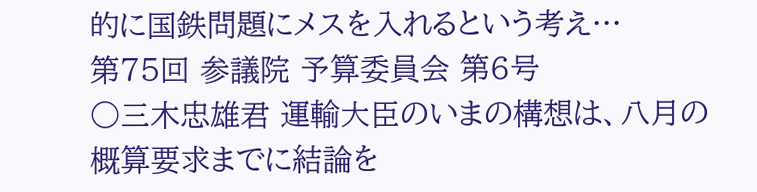的に国鉄問題にメスを入れるという考え…
第75回 参議院 予算委員会 第6号
○三木忠雄君 運輸大臣のいまの構想は、八月の概算要求までに結論を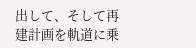出して、そして再建計画を軌道に乗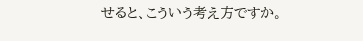せると、こういう考え方ですか。